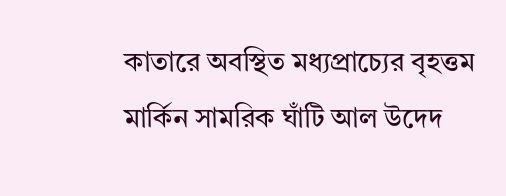কাতারে অবস্থিত মধ্যপ্রাচ্যের বৃহত্তম মার্কিন সামরিক ঘাঁটি আল উদেদ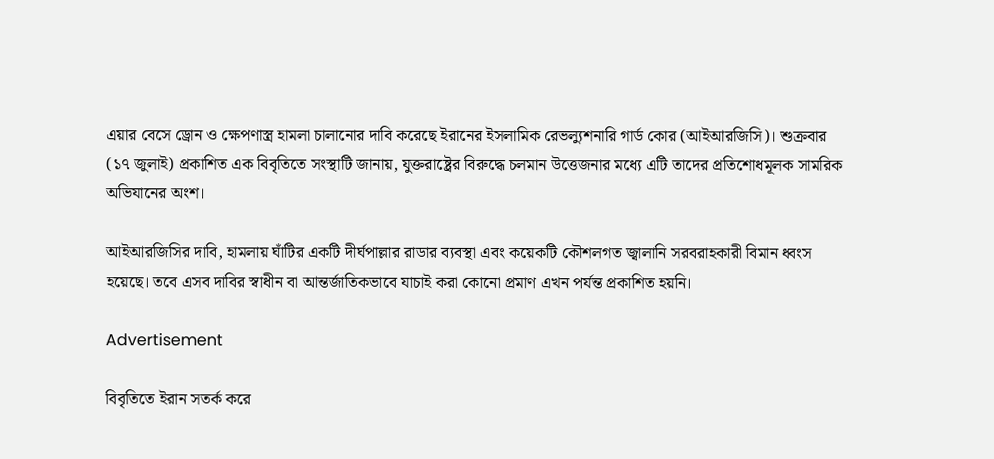এয়ার বেসে ড্রোন ও ক্ষেপণাস্ত্র হামলা চালানোর দাবি করেছে ইরানের ইসলামিক রেভল্যুশনারি গার্ড কোর (আইআরজিসি)। শুক্রবার (১৭ জুলাই) প্রকাশিত এক বিবৃতিতে সংস্থাটি জানায়, যুক্তরাষ্ট্রের বিরুদ্ধে চলমান উত্তেজনার মধ্যে এটি তাদের প্রতিশোধমূলক সামরিক অভিযানের অংশ।

আইআরজিসির দাবি, হামলায় ঘাঁটির একটি দীর্ঘপাল্লার রাডার ব্যবস্থা এবং কয়েকটি কৌশলগত জ্বালানি সরবরাহকারী বিমান ধ্বংস হয়েছে। তবে এসব দাবির স্বাধীন বা আন্তর্জাতিকভাবে যাচাই করা কোনো প্রমাণ এখন পর্যন্ত প্রকাশিত হয়নি।

Advertisement

বিবৃতিতে ইরান সতর্ক করে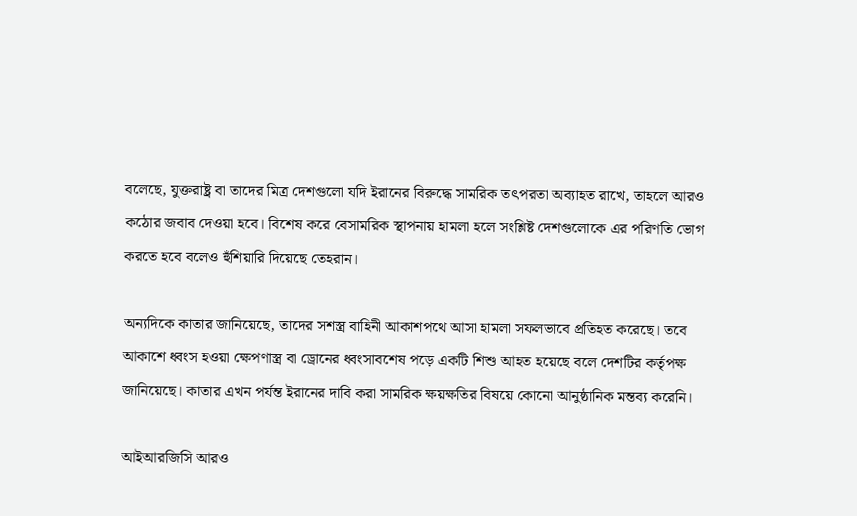বলেছে, যুক্তরাষ্ট্র বা তাদের মিত্র দেশগুলো যদি ইরানের বিরুদ্ধে সামরিক তৎপরতা অব্যাহত রাখে, তাহলে আরও কঠোর জবাব দেওয়া হবে। বিশেষ করে বেসামরিক স্থাপনায় হামলা হলে সংশ্লিষ্ট দেশগুলোকে এর পরিণতি ভোগ করতে হবে বলেও হুঁশিয়ারি দিয়েছে তেহরান।

অন্যদিকে কাতার জানিয়েছে, তাদের সশস্ত্র বাহিনী আকাশপথে আসা হামলা সফলভাবে প্রতিহত করেছে। তবে আকাশে ধ্বংস হওয়া ক্ষেপণাস্ত্র বা ড্রোনের ধ্বংসাবশেষ পড়ে একটি শিশু আহত হয়েছে বলে দেশটির কর্তৃপক্ষ জানিয়েছে। কাতার এখন পর্যন্ত ইরানের দাবি করা সামরিক ক্ষয়ক্ষতির বিষয়ে কোনো আনুষ্ঠানিক মন্তব্য করেনি।

আইআরজিসি আরও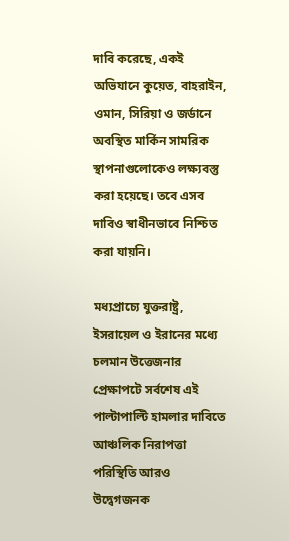দাবি করেছে, একই অভিযানে কুয়েত, বাহরাইন, ওমান, সিরিয়া ও জর্ডানে অবস্থিত মার্কিন সামরিক স্থাপনাগুলোকেও লক্ষ্যবস্তু করা হয়েছে। তবে এসব দাবিও স্বাধীনভাবে নিশ্চিত করা যায়নি।

মধ্যপ্রাচ্যে যুক্তরাষ্ট্র, ইসরায়েল ও ইরানের মধ্যে চলমান উত্তেজনার প্রেক্ষাপটে সর্বশেষ এই পাল্টাপাল্টি হামলার দাবিতে আঞ্চলিক নিরাপত্তা পরিস্থিতি আরও উদ্বেগজনক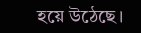হয়ে উঠেছে।